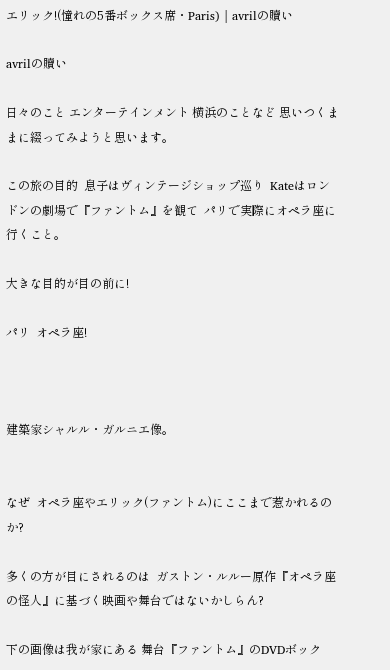エリック!(憧れの5番ボックス席・Paris) | avrilの贖い

avrilの贖い

日々のこと エンターテインメント 横浜のことなど 思いつくままに綴ってみようと思います。

この旅の目的  息子はヴィンテージショップ巡り  Kateはロンドンの劇場で『ファントム』を観て  パリで実際にオペラ座に行くこと。

大きな目的が目の前に!

パリ  オペラ座!



建築家シャルル・ガルニエ像。


なぜ  オペラ座やエリック(ファントム)にここまで惹かれるのか?

多くの方が目にされるのは  ガストン・ルルー原作『オペラ座の怪人』に基づく映画や舞台ではないかしらん?

下の画像は我が家にある 舞台『ファントム』のDVDボック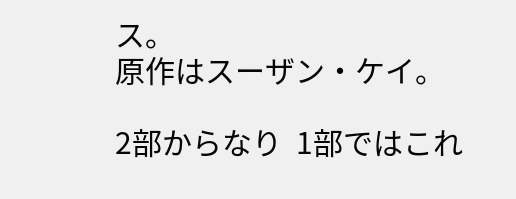ス。
原作はスーザン・ケイ。

2部からなり  1部ではこれ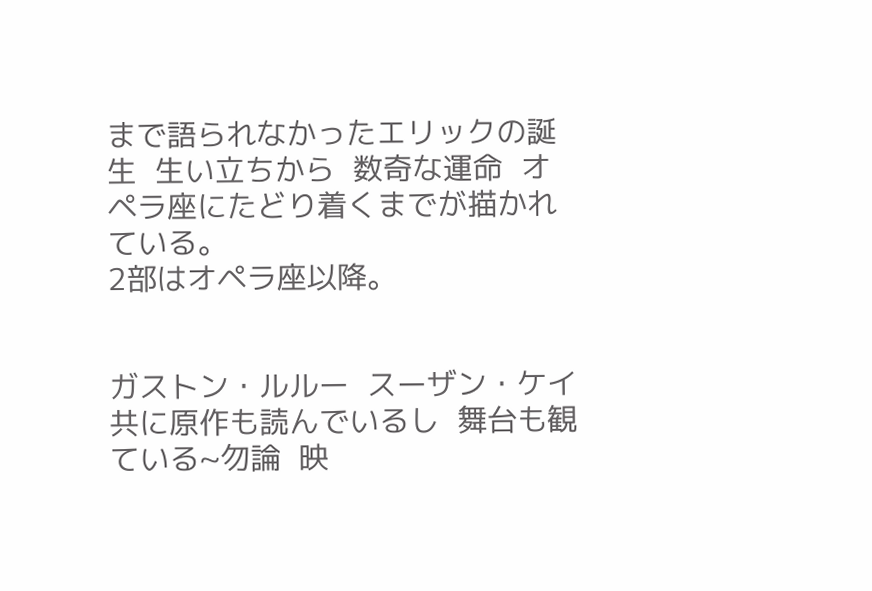まで語られなかったエリックの誕生  生い立ちから  数奇な運命  オペラ座にたどり着くまでが描かれている。
2部はオペラ座以降。


ガストン・ルルー  スーザン・ケイ共に原作も読んでいるし  舞台も観ている~勿論  映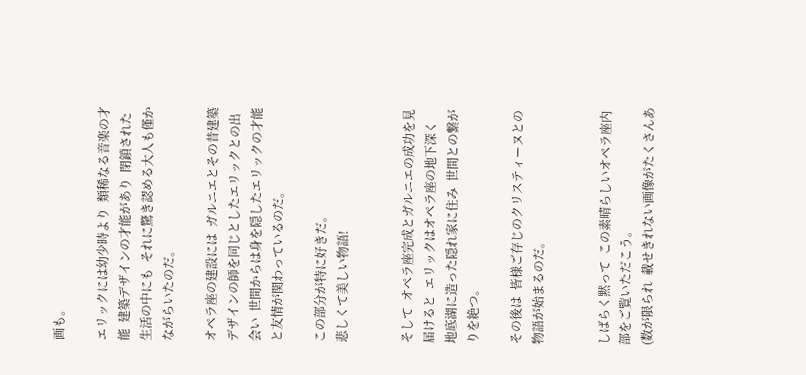画も。

エリックには幼少時より  類稀なる音楽の才能  建築デザインの才能があり  閉鎖された生活の中にも  それに驚き認める大人も僅かながらいたのだ。

オペラ座の建設には  ガルニエとその昔建築デザインの師を同じとしたエリックとの出会い  世間からは身を隠したエリックの才能と友情が関わっているのだ。

この部分が特に好きだ。
悲しくて美しい物語!


そして  オペラ座完成とガルニエの成功を見届けると  エリックはオペラ座の地下深く  地底湖に造った隠れ家に住み  世間との繋がりを絶つ。

その後は  皆様ご存じのクリスティーヌとの物語が始まるのだ。


しばらく黙って  この素晴らしいオペラ座内部をご覧いただこう。
(数が限られ  載せきれない画像がたくさんあ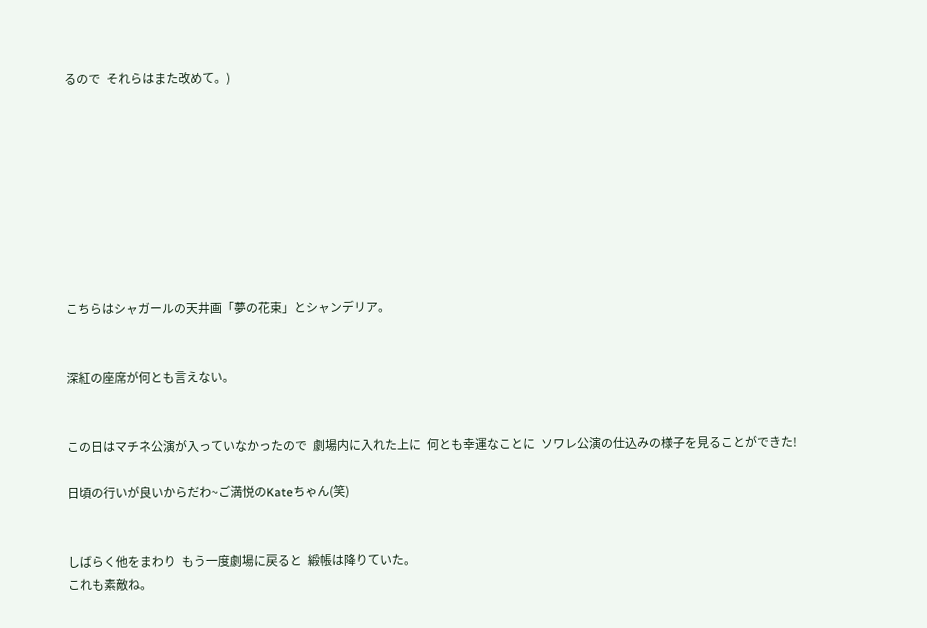るので  それらはまた改めて。)









こちらはシャガールの天井画「夢の花束」とシャンデリア。


深紅の座席が何とも言えない。


この日はマチネ公演が入っていなかったので  劇場内に入れた上に  何とも幸運なことに  ソワレ公演の仕込みの様子を見ることができた!

日頃の行いが良いからだわ~ご満悦のKateちゃん(笑)


しばらく他をまわり  もう一度劇場に戻ると  緞帳は降りていた。
これも素敵ね。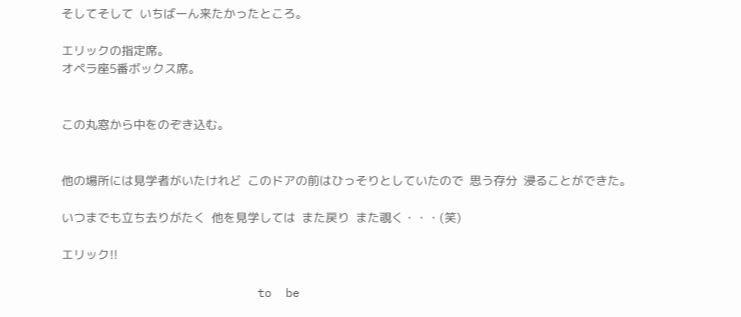そしてそして  いちばーん来たかったところ。

エリックの指定席。
オペラ座5番ボックス席。


この丸窓から中をのぞき込む。


他の場所には見学者がいたけれど  このドアの前はひっそりとしていたので  思う存分  浸ることができた。

いつまでも立ち去りがたく  他を見学しては  また戻り  また覗く・・・(笑)

エリック!!

                            to  be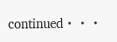continued・・・